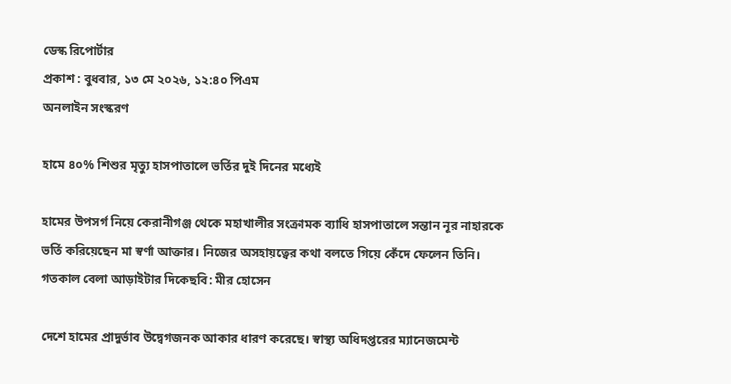ডেস্ক রিপোর্টার
প্রকাশ : বুধবার, ১৩ মে ২০২৬, ১২:৪০ পিএম
অনলাইন সংস্করণ

হামে ৪০% শিশুর মৃত্যু হাসপাতালে ভর্তির দুই দিনের মধ্যেই

হামের উপসর্গ নিয়ে কেরানীগঞ্জ থেকে মহাখালীর সংক্রামক ব্যাধি হাসপাতালে সন্তান নূর নাহারকে ভর্তি করিয়েছেন মা স্বর্ণা আক্তার। নিজের অসহায়ত্বের কথা বলতে গিয়ে কেঁদে ফেলেন তিনি। গতকাল বেলা আড়াইটার দিকেছবি: মীর হোসেন

দেশে হামের প্রাদুর্ভাব উদ্বেগজনক আকার ধারণ করেছে। স্বাস্থ্য অধিদপ্তরের ম্যানেজমেন্ট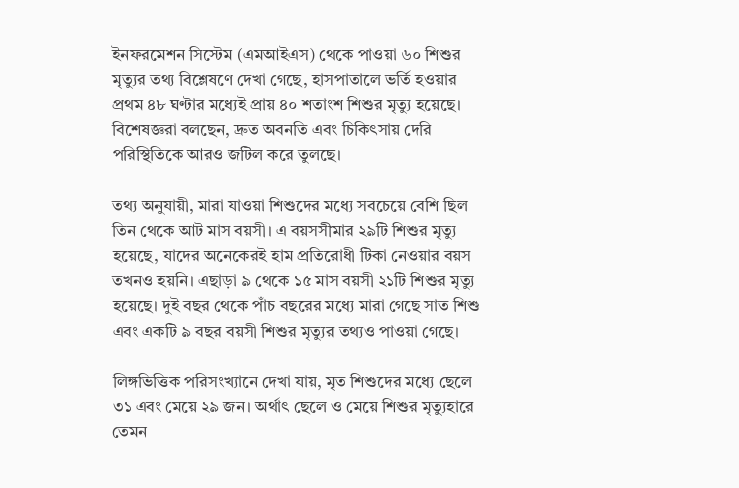ইনফরমেশন সিস্টেম (এমআইএস) থেকে পাওয়া ৬০ শিশুর মৃত্যুর তথ্য বিশ্লেষণে দেখা গেছে, হাসপাতালে ভর্তি হওয়ার প্রথম ৪৮ ঘণ্টার মধ্যেই প্রায় ৪০ শতাংশ শিশুর মৃত্যু হয়েছে। বিশেষজ্ঞরা বলছেন, দ্রুত অবনতি এবং চিকিৎসায় দেরি পরিস্থিতিকে আরও জটিল করে তুলছে।

তথ্য অনুযায়ী, মারা যাওয়া শিশুদের মধ্যে সবচেয়ে বেশি ছিল তিন থেকে আট মাস বয়সী। এ বয়সসীমার ২৯টি শিশুর মৃত্যু হয়েছে, যাদের অনেকেরই হাম প্রতিরোধী টিকা নেওয়ার বয়স তখনও হয়নি। এছাড়া ৯ থেকে ১৫ মাস বয়সী ২১টি শিশুর মৃত্যু হয়েছে। দুই বছর থেকে পাঁচ বছরের মধ্যে মারা গেছে সাত শিশু এবং একটি ৯ বছর বয়সী শিশুর মৃত্যুর তথ্যও পাওয়া গেছে।

লিঙ্গভিত্তিক পরিসংখ্যানে দেখা যায়, মৃত শিশুদের মধ্যে ছেলে ৩১ এবং মেয়ে ২৯ জন। অর্থাৎ ছেলে ও মেয়ে শিশুর মৃত্যুহারে তেমন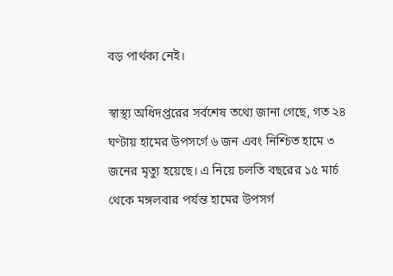বড় পার্থক্য নেই।

স্বাস্থ্য অধিদপ্তরের সর্বশেষ তথ্যে জানা গেছে, গত ২৪ ঘণ্টায় হামের উপসর্গে ৬ জন এবং নিশ্চিত হামে ৩ জনের মৃত্যু হয়েছে। এ নিয়ে চলতি বছরের ১৫ মার্চ থেকে মঙ্গলবার পর্যন্ত হামের উপসর্গ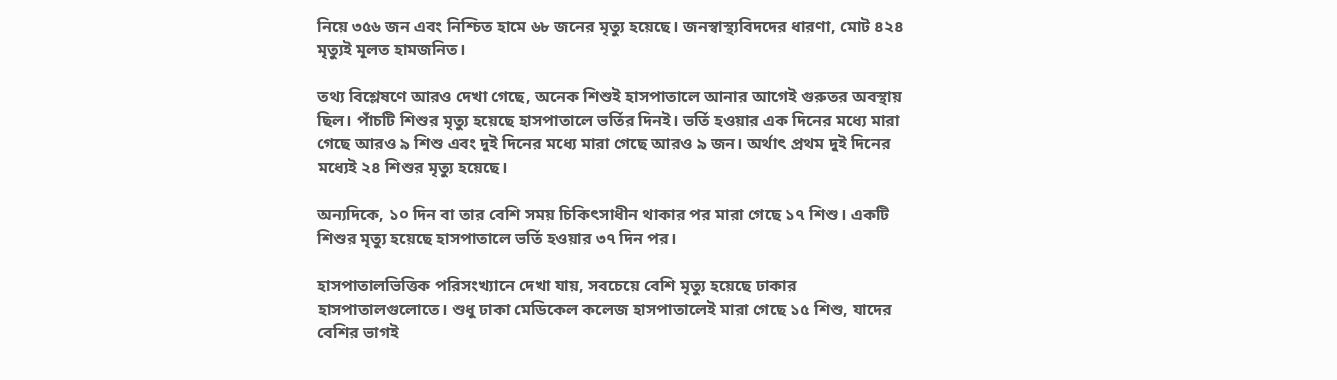নিয়ে ৩৫৬ জন এবং নিশ্চিত হামে ৬৮ জনের মৃত্যু হয়েছে। জনস্বাস্থ্যবিদদের ধারণা, মোট ৪২৪ মৃত্যুই মূলত হামজনিত।

তথ্য বিশ্লেষণে আরও দেখা গেছে, অনেক শিশুই হাসপাতালে আনার আগেই গুরুতর অবস্থায় ছিল। পাঁচটি শিশুর মৃত্যু হয়েছে হাসপাতালে ভর্তির দিনই। ভর্তি হওয়ার এক দিনের মধ্যে মারা গেছে আরও ৯ শিশু এবং দুই দিনের মধ্যে মারা গেছে আরও ৯ জন। অর্থাৎ প্রথম দুই দিনের মধ্যেই ২৪ শিশুর মৃত্যু হয়েছে।

অন্যদিকে, ১০ দিন বা তার বেশি সময় চিকিৎসাধীন থাকার পর মারা গেছে ১৭ শিশু। একটি শিশুর মৃত্যু হয়েছে হাসপাতালে ভর্তি হওয়ার ৩৭ দিন পর।

হাসপাতালভিত্তিক পরিসংখ্যানে দেখা যায়, সবচেয়ে বেশি মৃত্যু হয়েছে ঢাকার হাসপাতালগুলোতে। শুধু ঢাকা মেডিকেল কলেজ হাসপাতালেই মারা গেছে ১৫ শিশু, যাদের বেশির ভাগই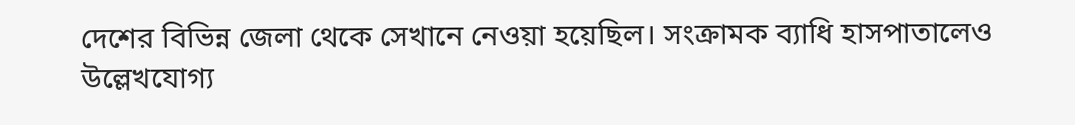দেশের বিভিন্ন জেলা থেকে সেখানে নেওয়া হয়েছিল। সংক্রামক ব্যাধি হাসপাতালেও উল্লেখযোগ্য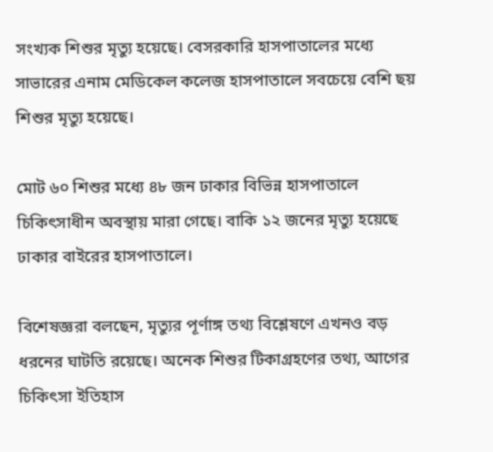সংখ্যক শিশুর মৃত্যু হয়েছে। বেসরকারি হাসপাতালের মধ্যে সাভারের এনাম মেডিকেল কলেজ হাসপাতালে সবচেয়ে বেশি ছয় শিশুর মৃত্যু হয়েছে।

মোট ৬০ শিশুর মধ্যে ৪৮ জন ঢাকার বিভিন্ন হাসপাতালে চিকিৎসাধীন অবস্থায় মারা গেছে। বাকি ১২ জনের মৃত্যু হয়েছে ঢাকার বাইরের হাসপাতালে।

বিশেষজ্ঞরা বলছেন, মৃত্যুর পূর্ণাঙ্গ তথ্য বিশ্লেষণে এখনও বড় ধরনের ঘাটতি রয়েছে। অনেক শিশুর টিকাগ্রহণের তথ্য, আগের চিকিৎসা ইতিহাস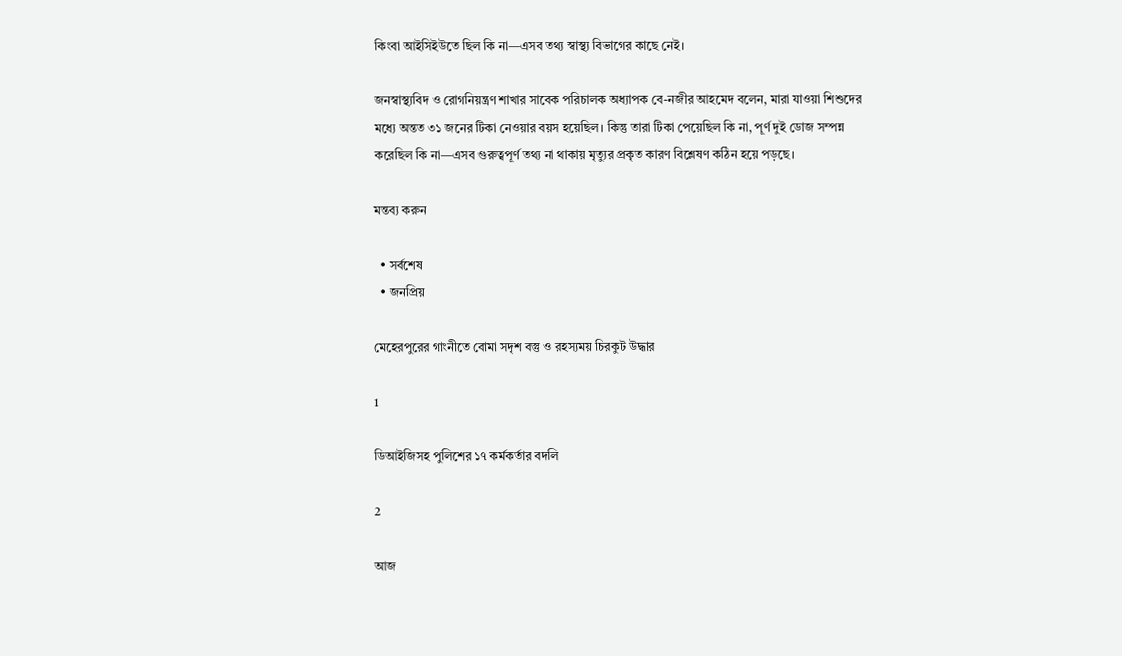কিংবা আইসিইউতে ছিল কি না—এসব তথ্য স্বাস্থ্য বিভাগের কাছে নেই।

জনস্বাস্থ্যবিদ ও রোগনিয়ন্ত্রণ শাখার সাবেক পরিচালক অধ্যাপক বে-নজীর আহমেদ বলেন, মারা যাওয়া শিশুদের মধ্যে অন্তত ৩১ জনের টিকা নেওয়ার বয়স হয়েছিল। কিন্তু তারা টিকা পেয়েছিল কি না, পূর্ণ দুই ডোজ সম্পন্ন করেছিল কি না—এসব গুরুত্বপূর্ণ তথ্য না থাকায় মৃত্যুর প্রকৃত কারণ বিশ্লেষণ কঠিন হয়ে পড়ছে।

মন্তব্য করুন

  • সর্বশেষ
  • জনপ্রিয়

মেহেরপুরের গাংনীতে বোমা সদৃশ বস্তু ও রহস্যময় চিরকুট উদ্ধার

1

ডিআইজিসহ পুলিশের ১৭ কর্মকর্তার বদলি

2

আজ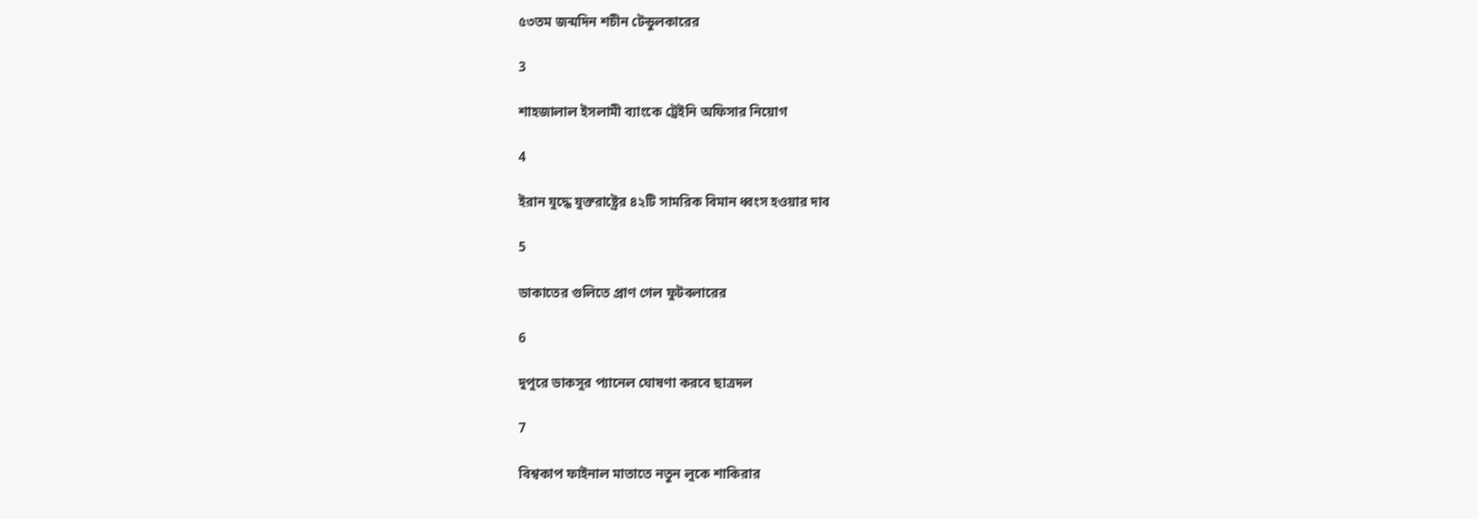৫৩তম জন্মদিন শচীন টেন্ডুলকারের

3

শাহজালাল ইসলামী ব্যাংকে ট্রেইনি অফিসার নিয়োগ

4

ইরান যুদ্ধে যুক্তরাষ্ট্রের ৪২টি সামরিক বিমান ধ্বংস হওয়ার দাব

5

ডাকাতের গুলিতে প্রাণ গেল ফুটবলারের

6

দুপুরে ডাকসুর প্যানেল ঘোষণা করবে ছাত্রদল

7

বিশ্বকাপ ফাইনাল মাতাতে নতুন লুকে শাকিরার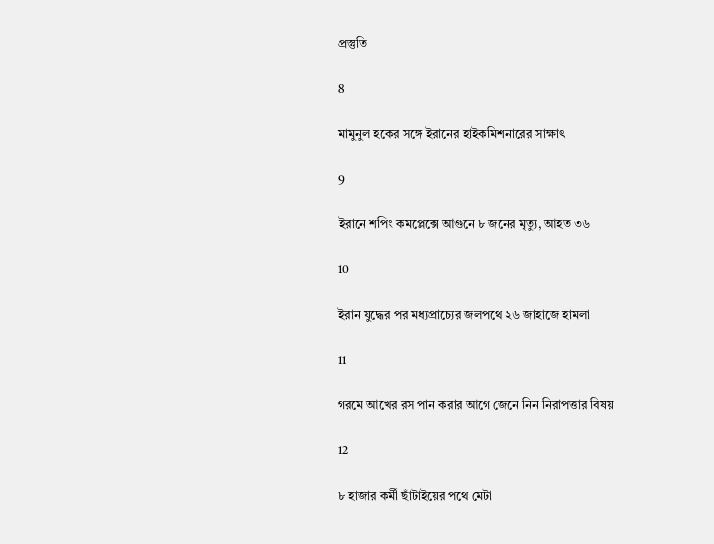প্রস্তুতি

8

মামুনুল হকের সঙ্গে ইরানের হাইকমিশনারের সাক্ষাৎ

9

ইরানে শপিং কমপ্লেক্সে আগুনে ৮ জনের মৃত্যু, আহত ৩৬

10

ইরান যুদ্ধের পর মধ্যপ্রাচ্যের জলপথে ২৬ জাহাজে হামলা

11

গরমে আখের রস পান করার আগে জেনে নিন নিরাপত্তার বিষয়

12

৮ হাজার কর্মী ছাঁটাইয়ের পথে মেটা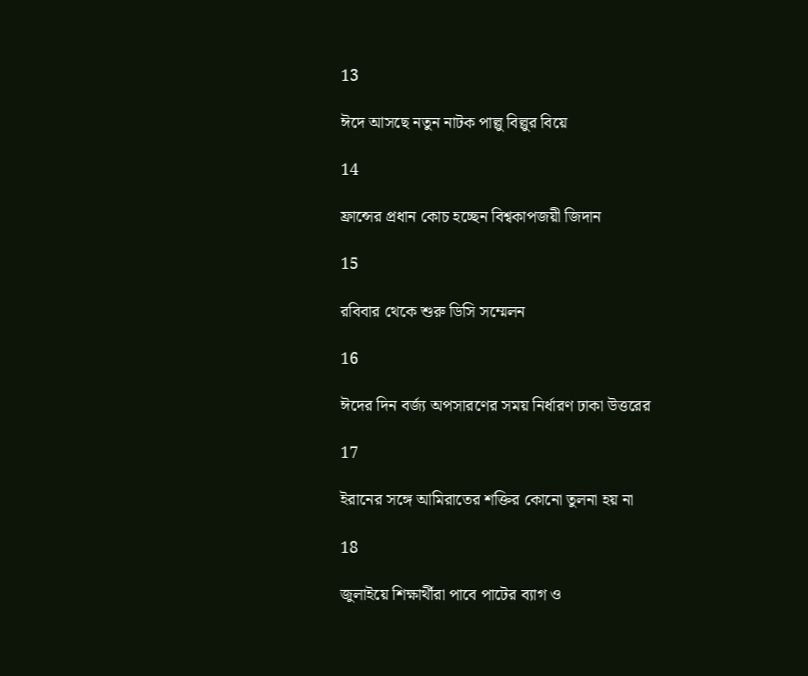13

ঈদে আসছে নতুন নাটক পাল্লু বিল্লুর বিয়ে

14

ফ্রান্সের প্রধান কোচ হচ্ছেন বিশ্বকাপজয়ী জিদান

15

রবিবার থেকে শুরু ডিসি সম্মেলন

16

ঈদের দিন বর্জ্য অপসারণের সময় নির্ধারণ ঢাকা উত্তরের

17

ইরানের সঙ্গে আমিরাতের শক্তির কোনো তুলনা হয় না

18

জুলাইয়ে শিক্ষার্থীরা পাবে পাটের ব্যাগ ও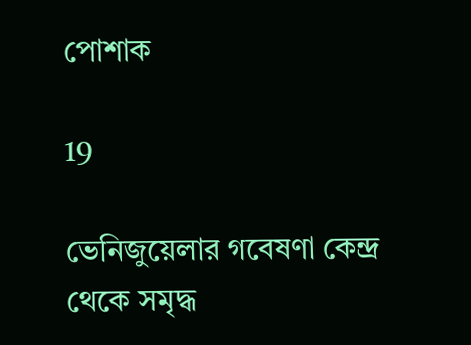পোশাক

19

ভেনিজুয়েলার গবেষণা কেন্দ্র থেকে সমৃদ্ধ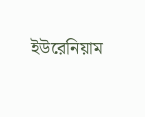ইউরেনিয়াম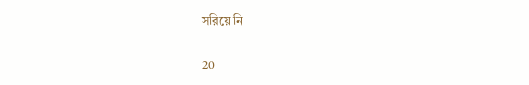সরিয়ে নি

20